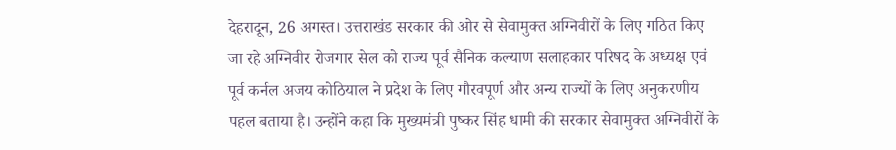देहरादून, 26 अगस्त। उत्तराखंड सरकार की ओर से सेवामुक्त अग्निवीरों के लिए गठित किए जा रहे अग्निवीर रोजगार सेल को राज्य पूर्व सैनिक कल्याण सलाहकार परिषद के अध्यक्ष एवं पूर्व कर्नल अजय कोठियाल ने प्रदेश के लिए गौरवपूर्ण और अन्य राज्यों के लिए अनुकरणीय पहल बताया है। उन्होंने कहा कि मुख्यमंत्री पुष्कर सिंह धामी की सरकार सेवामुक्त अग्निवीरों के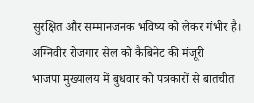सुरक्षित और सम्मानजनक भविष्य को लेकर गंभीर है।
अग्निवीर रोजगार सेल को कैबिनेट की मंजूरी
भाजपा मुख्यालय में बुधवार को पत्रकारों से बातचीत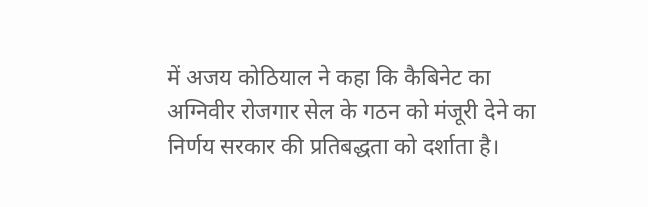में अजय कोठियाल ने कहा कि कैबिनेट का अग्निवीर रोजगार सेल के गठन को मंजूरी देने का निर्णय सरकार की प्रतिबद्धता को दर्शाता है।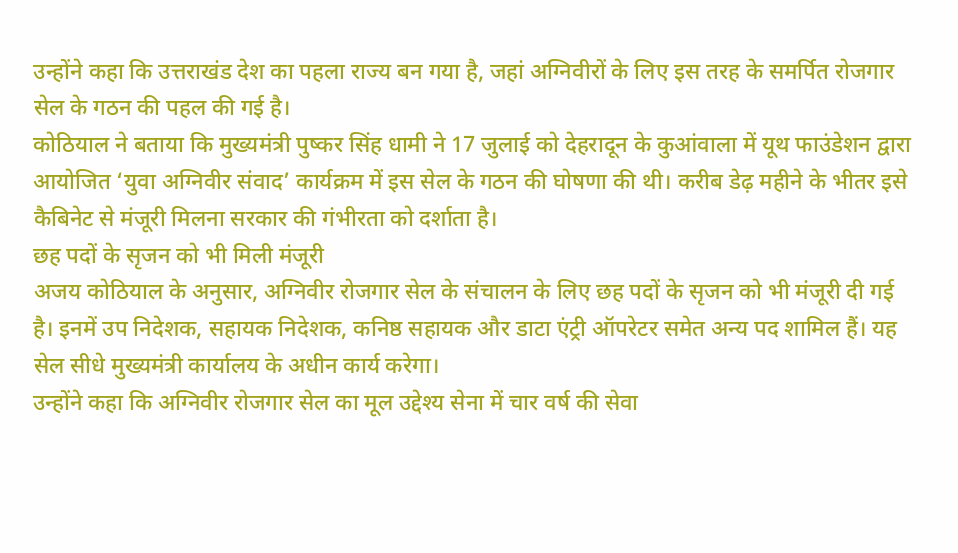उन्होंने कहा कि उत्तराखंड देश का पहला राज्य बन गया है, जहां अग्निवीरों के लिए इस तरह के समर्पित रोजगार सेल के गठन की पहल की गई है।
कोठियाल ने बताया कि मुख्यमंत्री पुष्कर सिंह धामी ने 17 जुलाई को देहरादून के कुआंवाला में यूथ फाउंडेशन द्वारा आयोजित ‘युवा अग्निवीर संवाद’ कार्यक्रम में इस सेल के गठन की घोषणा की थी। करीब डेढ़ महीने के भीतर इसे कैबिनेट से मंजूरी मिलना सरकार की गंभीरता को दर्शाता है।
छह पदों के सृजन को भी मिली मंजूरी
अजय कोठियाल के अनुसार, अग्निवीर रोजगार सेल के संचालन के लिए छह पदों के सृजन को भी मंजूरी दी गई है। इनमें उप निदेशक, सहायक निदेशक, कनिष्ठ सहायक और डाटा एंट्री ऑपरेटर समेत अन्य पद शामिल हैं। यह सेल सीधे मुख्यमंत्री कार्यालय के अधीन कार्य करेगा।
उन्होंने कहा कि अग्निवीर रोजगार सेल का मूल उद्देश्य सेना में चार वर्ष की सेवा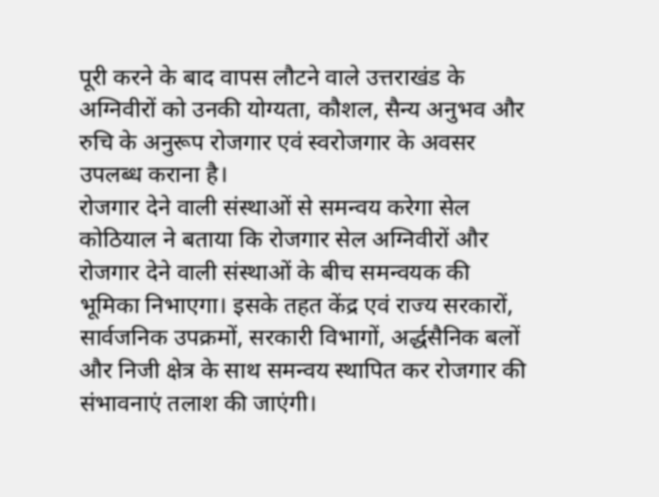पूरी करने के बाद वापस लौटने वाले उत्तराखंड के अग्निवीरों को उनकी योग्यता, कौशल, सैन्य अनुभव और रुचि के अनुरूप रोजगार एवं स्वरोजगार के अवसर उपलब्ध कराना है।
रोजगार देने वाली संस्थाओं से समन्वय करेगा सेल
कोठियाल ने बताया कि रोजगार सेल अग्निवीरों और रोजगार देने वाली संस्थाओं के बीच समन्वयक की भूमिका निभाएगा। इसके तहत केंद्र एवं राज्य सरकारों, सार्वजनिक उपक्रमों, सरकारी विभागों, अर्द्धसैनिक बलों और निजी क्षेत्र के साथ समन्वय स्थापित कर रोजगार की संभावनाएं तलाश की जाएंगी।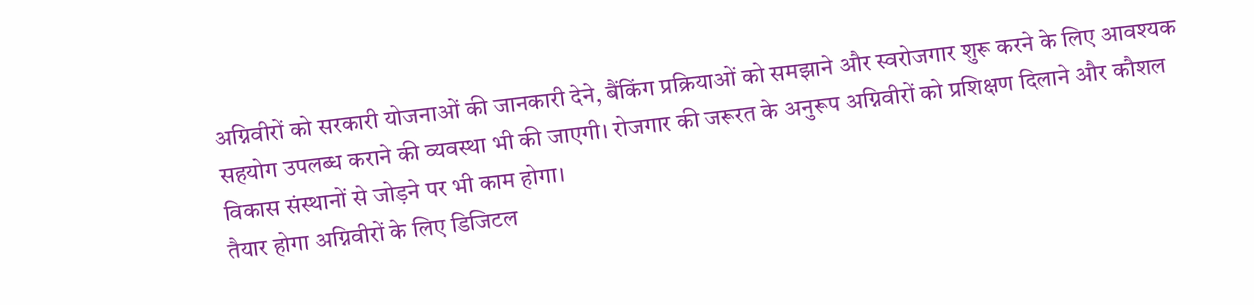अग्निवीरों को सरकारी योजनाओं की जानकारी देने, बैंकिंग प्रक्रियाओं को समझाने और स्वरोजगार शुरू करने के लिए आवश्यक सहयोग उपलब्ध कराने की व्यवस्था भी की जाएगी। रोजगार की जरूरत के अनुरूप अग्निवीरों को प्रशिक्षण दिलाने और कौशल विकास संस्थानों से जोड़ने पर भी काम होगा।
तैयार होगा अग्निवीरों के लिए डिजिटल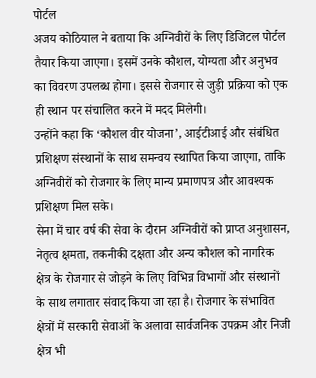पोर्टल
अजय कोठियाल ने बताया कि अग्निवीरों के लिए डिजिटल पोर्टल तैयार किया जाएगा। इसमें उनके कौशल, योग्यता और अनुभव का विवरण उपलब्ध होगा। इससे रोजगार से जुड़ी प्रक्रिया को एक ही स्थान पर संचालित करने में मदद मिलेगी।
उन्होंने कहा कि ‘कौशल वीर योजना’, आईटीआई और संबंधित प्रशिक्षण संस्थानों के साथ समन्वय स्थापित किया जाएगा, ताकि अग्निवीरों को रोजगार के लिए मान्य प्रमाणपत्र और आवश्यक प्रशिक्षण मिल सके।
सेना में चार वर्ष की सेवा के दौरान अग्निवीरों को प्राप्त अनुशासन, नेतृत्व क्षमता, तकनीकी दक्षता और अन्य कौशल को नागरिक क्षेत्र के रोजगार से जोड़ने के लिए विभिन्न विभागों और संस्थानों के साथ लगातार संवाद किया जा रहा है। रोजगार के संभावित क्षेत्रों में सरकारी सेवाओं के अलावा सार्वजनिक उपक्रम और निजी क्षेत्र भी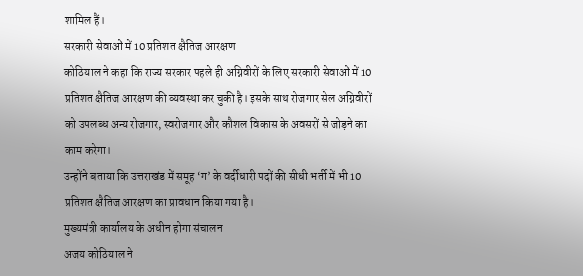शामिल हैं।
सरकारी सेवाओं में 10 प्रतिशत क्षैतिज आरक्षण
कोठियाल ने कहा कि राज्य सरकार पहले ही अग्निवीरों के लिए सरकारी सेवाओं में 10 प्रतिशत क्षैतिज आरक्षण की व्यवस्था कर चुकी है। इसके साथ रोजगार सेल अग्निवीरों को उपलब्ध अन्य रोजगार, स्वरोजगार और कौशल विकास के अवसरों से जोड़ने का काम करेगा।
उन्होंने बताया कि उत्तराखंड में समूह ‘ग’ के वर्दीधारी पदों की सीधी भर्ती में भी 10 प्रतिशत क्षैतिज आरक्षण का प्रावधान किया गया है।
मुख्यमंत्री कार्यालय के अधीन होगा संचालन
अजय कोठियाल ने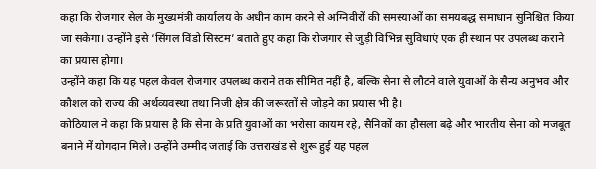कहा कि रोजगार सेल के मुख्यमंत्री कार्यालय के अधीन काम करने से अग्निवीरों की समस्याओं का समयबद्ध समाधान सुनिश्चित किया जा सकेगा। उन्होंने इसे ‘सिंगल विंडो सिस्टम’ बताते हुए कहा कि रोजगार से जुड़ी विभिन्न सुविधाएं एक ही स्थान पर उपलब्ध कराने का प्रयास होगा।
उन्होंने कहा कि यह पहल केवल रोजगार उपलब्ध कराने तक सीमित नहीं है, बल्कि सेना से लौटने वाले युवाओं के सैन्य अनुभव और कौशल को राज्य की अर्थव्यवस्था तथा निजी क्षेत्र की जरूरतों से जोड़ने का प्रयास भी है।
कोठियाल ने कहा कि प्रयास है कि सेना के प्रति युवाओं का भरोसा कायम रहे, सैनिकों का हौसला बढ़े और भारतीय सेना को मजबूत बनाने में योगदान मिले। उन्होंने उम्मीद जताई कि उत्तराखंड से शुरू हुई यह पहल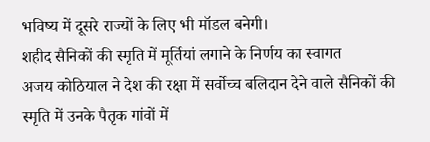भविष्य में दूसरे राज्यों के लिए भी मॉडल बनेगी।
शहीद सैनिकों की स्मृति में मूर्तियां लगाने के निर्णय का स्वागत
अजय कोठियाल ने देश की रक्षा में सर्वोच्च बलिदान देने वाले सैनिकों की स्मृति में उनके पैतृक गांवों में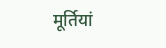मूर्तियां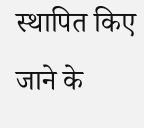स्थापित किए जाने के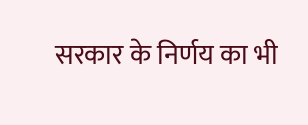सरकार के निर्णय का भी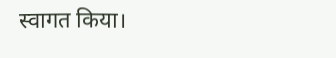स्वागत किया।